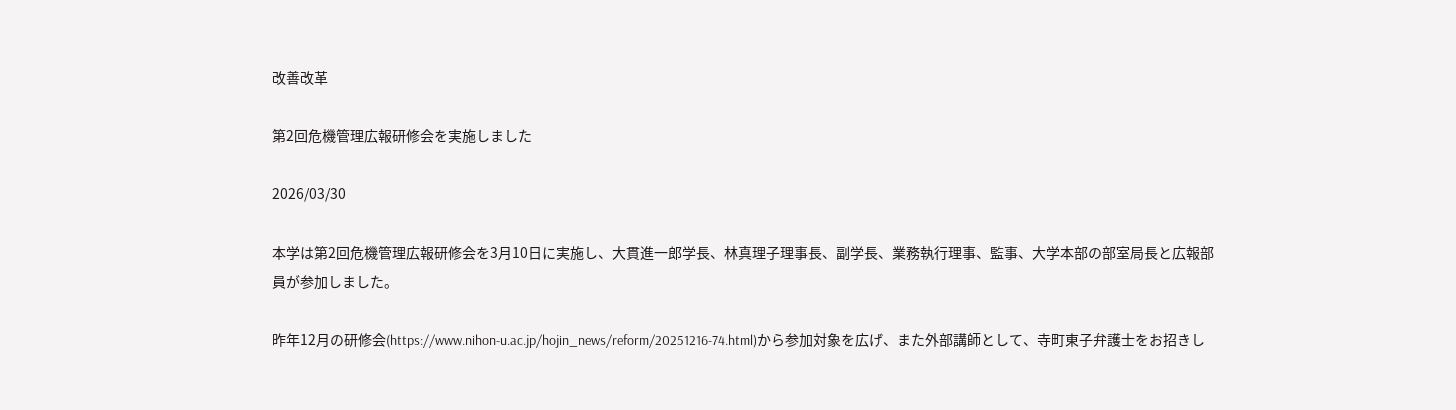改善改革

第2回危機管理広報研修会を実施しました

2026/03/30

本学は第2回危機管理広報研修会を3月10日に実施し、大貫進一郎学長、林真理子理事長、副学長、業務執行理事、監事、大学本部の部室局長と広報部員が参加しました。

昨年12月の研修会(https://www.nihon-u.ac.jp/hojin_news/reform/20251216-74.html)から参加対象を広げ、また外部講師として、寺町東子弁護士をお招きし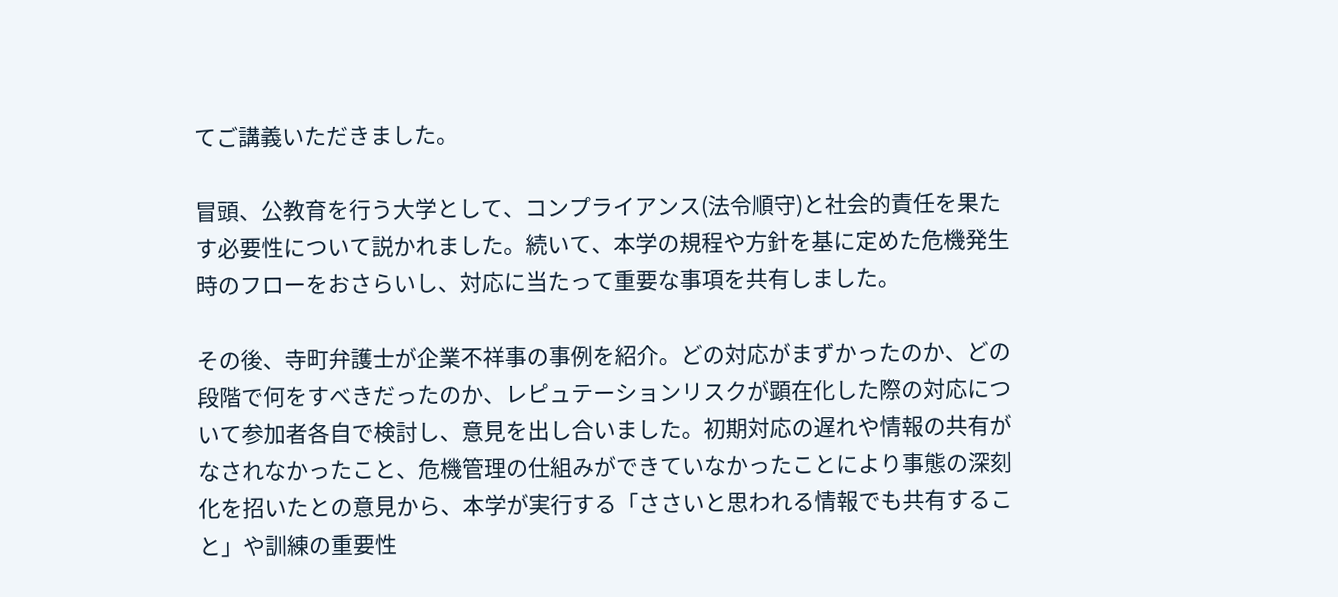てご講義いただきました。

冒頭、公教育を行う大学として、コンプライアンス(法令順守)と社会的責任を果たす必要性について説かれました。続いて、本学の規程や方針を基に定めた危機発生時のフローをおさらいし、対応に当たって重要な事項を共有しました。

その後、寺町弁護士が企業不祥事の事例を紹介。どの対応がまずかったのか、どの段階で何をすべきだったのか、レピュテーションリスクが顕在化した際の対応について参加者各自で検討し、意見を出し合いました。初期対応の遅れや情報の共有がなされなかったこと、危機管理の仕組みができていなかったことにより事態の深刻化を招いたとの意見から、本学が実行する「ささいと思われる情報でも共有すること」や訓練の重要性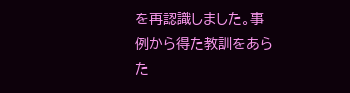を再認識しました。事例から得た教訓をあらた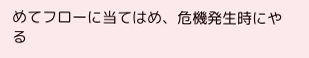めてフローに当てはめ、危機発生時にやる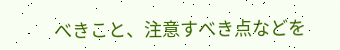べきこと、注意すべき点などを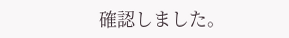確認しました。